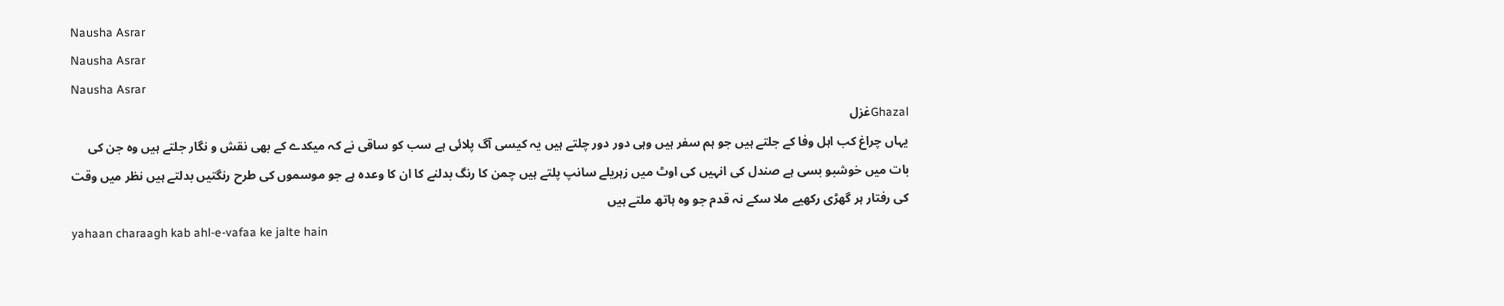Nausha Asrar
Nausha Asrar
Nausha Asrar
Ghazalغزل
یہاں چراغ کب اہل وفا کے جلتے ہیں جو ہم سفر ہیں وہی دور دور چلتے ہیں یہ کیسی آگ پلائی ہے سب کو ساقی نے کہ میکدے کے بھی نقش و نگار جلتے ہیں وہ جن کی بات میں خوشبو بسی ہے صندل کی انہیں کی اوٹ میں زہریلے سانپ پلتے ہیں چمن کا رنگ بدلنے کا ان کا وعدہ ہے جو موسموں کی طرح رنگتیں بدلتے ہیں نظر میں وقت کی رفتار ہر گھڑی رکھیے ملا سکے نہ قدم جو وہ ہاتھ ملتے ہیں
yahaan charaagh kab ahl-e-vafaa ke jalte hain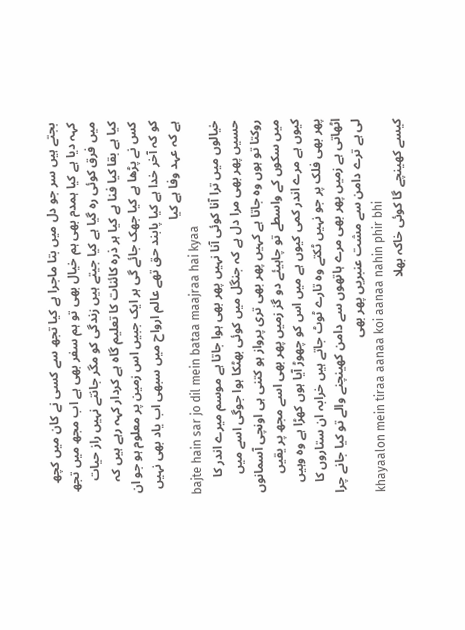بجتے ہیں سر جو دل میں بتا ماجرا ہے کیا تجھ سے کسی نے کان میں کچھ کہہ دیا ہے کیا ہمدم بھی ہم خیال بھی تو ہم سفر بھی ہے اب مجھ میں تجھ میں فرق کوئی رہ گیا ہے کیا جیتے ہیں زندگی کو مگر جانتے نہیں راز حیات کیا ہے بقا کیا فنا ہے کیا ہر ذرہ کائنات کا تعلیم گاہ ہے کردار کہہ رہے ہیں کہ کس نے پڑھا ہے کیا جھک جائے گی ہر ایک جبیں اس زمین پر معلوم ہو جو ان کو کہ آخر خدا ہے کیا پابند حق تھے عالم ارواح میں سبھی اب یاد بھی نہیں ہے کہ عہد وفا ہے کیا
bajte hain sar jo dil mein bataa maajraa hai kyaa
خیالوں میں ترا آنا کوئی آنا نہیں پھر بھی ہوا جاتا ہے موسم میرے اندر کا حسیں پھر بھی مرا دل ہے کہ جنگل میں کوئی بھٹکا ہوا جوگی اسے میں روکتا تو ہوں وہ جاتا ہے کہیں پھر بھی تری پرواز ہو کتنی ہی اونچی آسمانوں میں سکوں کے واسطے تو چاہیئے دو گز زمیں پھر بھی اسے مجھ پر یقیں کیوں ہے مرے اندر کمی کیوں ہے میں اس کو چھوڑ آیا ہوں کھڑا ہے وہ وہیں پھر بھی فلک پر جو نہیں ٹکتے وہ تارے ٹوٹ جاتے ہیں خرابہ ان ستاروں کا اٹھاتی ہے زمیں پھر بھی مرے ہاتھوں سے دامن کھینچنے والے تو کیا جانے چرا لی ہے ترے دامن سے مشت عنبریں پھر بھی
khayaalon mein tiraa aanaa koi aanaa nahin phir bhi
کیسے کھینچے گا کوئی خاکہ بھلا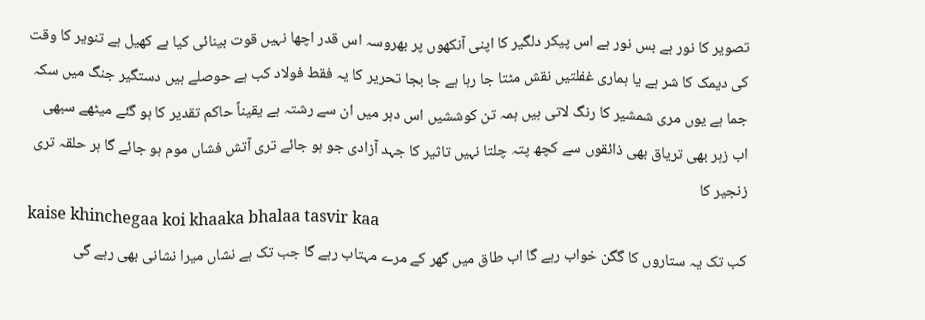تصویر کا نور ہے بس نور ہے اس پیکر دلگیر کا اپنی آنکھوں پر بھروسہ اس قدر اچھا نہیں قوت بینائی کیا ہے کھیل ہے تنویر کا وقت کی دیمک کا شر ہے یا ہماری غفلتیں نقش مٹتا جا رہا ہے جا بجا تحریر کا یہ فقط فولاد کب ہے حوصلے ہیں دستگیر جنگ میں سکہ جما ہے یوں مری شمشیر کا رنگ لاتی ہیں ہمہ تن کوششیں اس دہر میں ان سے رشتہ ہے یقیناً حاکم تقدیر کا ہو گئے میٹھے سبھی اب زہر بھی تریاق بھی ذائقوں سے کچھ پتہ چلتا نہیں تاثیر کا جہد آزادی جو ہو جائے تری آتش فشاں موم ہو جائے گا ہر حلقہ تری زنجیر کا
kaise khinchegaa koi khaaka bhalaa tasvir kaa
کب تک یہ ستاروں کا گگن خواب رہے گا اب طاق میں گھر کے مرے مہتاب رہے گا جب تک ہے نشاں میرا نشانی بھی رہے گی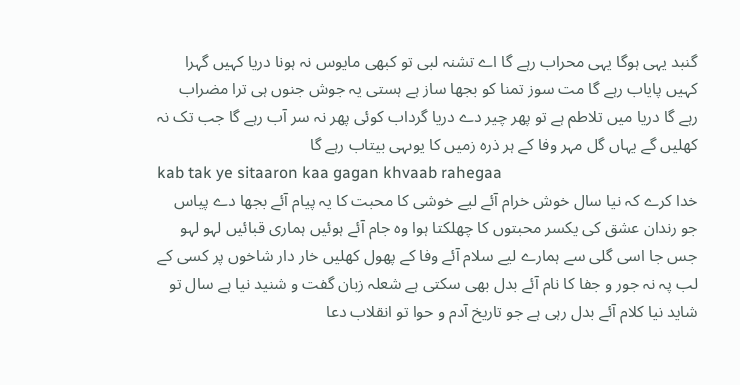گنبد یہی ہوگا یہی محراب رہے گا اے تشنہ لبی تو کبھی مایوس نہ ہونا دریا کہیں گہرا کہیں پایاب رہے گا مت سوز تمنا کو بجھا ساز ہے ہستی یہ جوش جنوں ہی ترا مضراب رہے گا دریا میں تلاطم ہے تو پھر چیر دے دریا گرداب کوئی پھر نہ سر آب رہے گا جب تک نہ کھلیں گے یہاں گل مہر وفا کے ہر ذرہ زمیں کا یوںہی بیتاب رہے گا
kab tak ye sitaaron kaa gagan khvaab rahegaa
خدا کرے کہ نیا سال خوش خرام آئے لیے خوشی کا محبت کا یہ پیام آئے بجھا دے پیاس جو رندان عشق کی یکسر محبتوں کا چھلکتا ہوا وہ جام آئے ہوئیں ہماری قبائیں لہو لہو جس جا اسی گلی سے ہمارے لیے سلام آئے وفا کے پھول کھلیں خار دار شاخوں پر کسی کے لب پہ نہ جور و جفا کا نام آئے بدل بھی سکتی ہے شعلہ زبان گفت و شنید نیا ہے سال تو شاید نیا کلام آئے بدل رہی ہے جو تاریخ آدم و حوا تو انقلاب دعا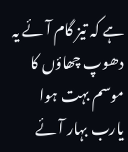ہے کہ تیز گام آئے یہ دھوپ چھاؤں کا موسم بہت ہوا یارب بہار آئے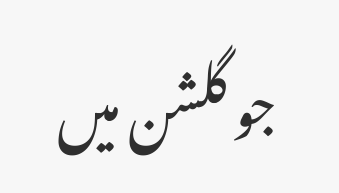جو گلشن میں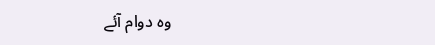وہ دوام آئے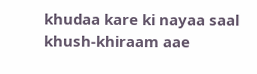khudaa kare ki nayaa saal khush-khiraam aae